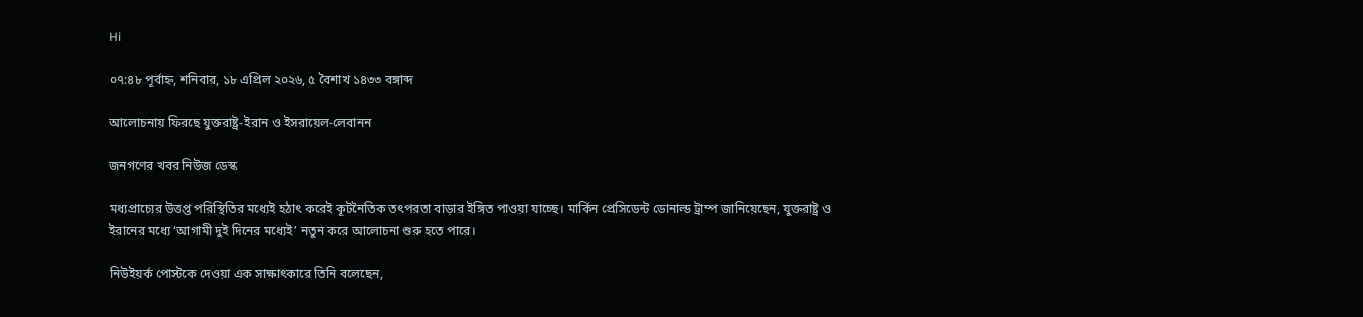Hi

০৭:৪৮ পূর্বাহ্ন, শনিবার, ১৮ এপ্রিল ২০২৬, ৫ বৈশাখ ১৪৩৩ বঙ্গাব্দ

আলোচনায় ফিরছে যুক্তরাষ্ট্র-ইরান ও ইসরায়েল-লেবানন

জনগণের খবর নিউজ ডেস্ক

মধ্যপ্রাচ্যের উত্তপ্ত পরিস্থিতির মধ্যেই হঠাৎ করেই কূটনৈতিক তৎপরতা বাড়ার ইঙ্গিত পাওয়া যাচ্ছে। মার্কিন প্রেসিডেন্ট ডোনাল্ড ট্রাম্প জানিয়েছেন, যুক্তরাষ্ট্র ও ইরানের মধ্যে ‘আগামী দুই দিনের মধ্যেই’ নতুন করে আলোচনা শুরু হতে পারে।

নিউইয়র্ক পোস্টকে দেওয়া এক সাক্ষাৎকারে তিনি বলেছেন,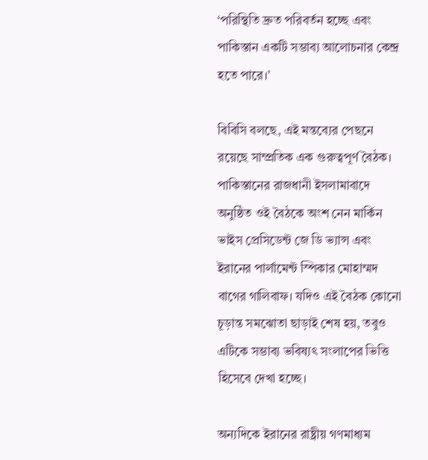‘পরিস্থিতি দ্রুত পরিবর্তন হচ্ছে এবং পাকিস্তান একটি সম্ভাব্য আলোচনার কেন্দ্র হতে পারে।’

বিবিসি বলছে, এই মন্তব্যের পেছনে রয়েছে সাম্প্রতিক এক গুরুত্বপূর্ণ বৈঠক। পাকিস্তানের রাজধানী ইসলামাবাদে অনুষ্ঠিত ওই বৈঠকে অংশ নেন মার্কিন ভাইস প্রেসিডেন্ট জে ডি ভ্যান্স এবং ইরানের পার্লামেন্ট স্পিকার মোহাম্মদ বাগের গালিবাফ। যদিও এই বৈঠক কোনো চূড়ান্ত সমঝোতা ছাড়াই শেষ হয়, তবুও এটিকে সম্ভাব্য ভবিষ্যৎ সংলাপের ভিত্তি হিসেবে দেখা হচ্ছে।

অন্যদিকে ইরানের রাষ্ট্রীয় গণমাধ্যম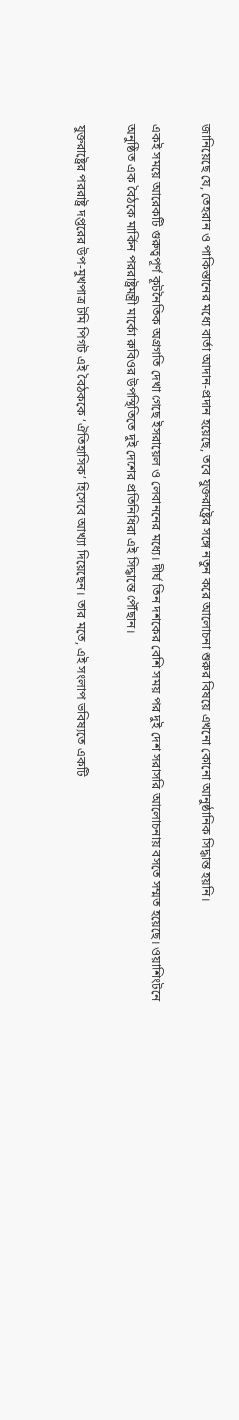জানিয়েছে যে, তেহরান ও পাকিস্তানের মধ্যে বার্তা আদান-প্রদান হয়েছে, তবে যুক্তরাষ্ট্রের সঙ্গে নতুন করে আলোচনা শুরুর বিষয়ে এখনো কোনো আনুষ্ঠানিক সিদ্ধান্ত হয়নি।

একই সময়ে আরেকটি গুরুত্বপূর্ণ কূটনৈতিক অগ্রগতি দেখা গেছে ইসরায়েল ও লেবাননের মধ্যে। দীর্ঘ তিন দশকের বেশি সময় পর দুই দেশ সরাসরি আলোচনায় বসতে সম্মত হয়েছে। ওয়াশিংটনে অনুষ্ঠিত এক বৈঠকে মার্কিন পররাষ্ট্রমন্ত্রী মার্কো রুবিওর উপস্থিতিতে দুই দেশের প্রতিনিধিরা এই সিদ্ধান্তে পৌঁছান।

যুক্তরাষ্ট্রের পররাষ্ট্র দপ্তরের উপ-মুখপাত্র টমি পিগট এই বৈঠককে ‘ঐতিহাসিক’ হিসেবে আখ্যা দিয়েছেন। তার মতে, এই সংলাপ ভবিষ্যতে একটি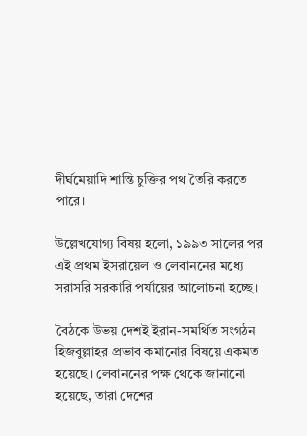দীর্ঘমেয়াদি শান্তি চুক্তির পথ তৈরি করতে পারে।

উল্লেখযোগ্য বিষয় হলো, ১৯৯৩ সালের পর এই প্রথম ইসরায়েল ও লেবাননের মধ্যে সরাসরি সরকারি পর্যায়ের আলোচনা হচ্ছে।

বৈঠকে উভয় দেশই ইরান-সমর্থিত সংগঠন হিজবুল্লাহর প্রভাব কমানোর বিষয়ে একমত হয়েছে। লেবাননের পক্ষ থেকে জানানো হয়েছে, তারা দেশের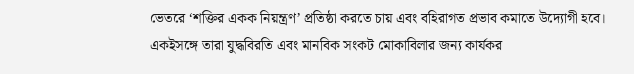ভেতরে ‘শক্তির একক নিয়ন্ত্রণ’ প্রতিষ্ঠা করতে চায় এবং বহিরাগত প্রভাব কমাতে উদ্যোগী হবে। একইসঙ্গে তারা যুদ্ধবিরতি এবং মানবিক সংকট মোকাবিলার জন্য কার্যকর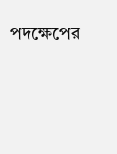পদক্ষেপের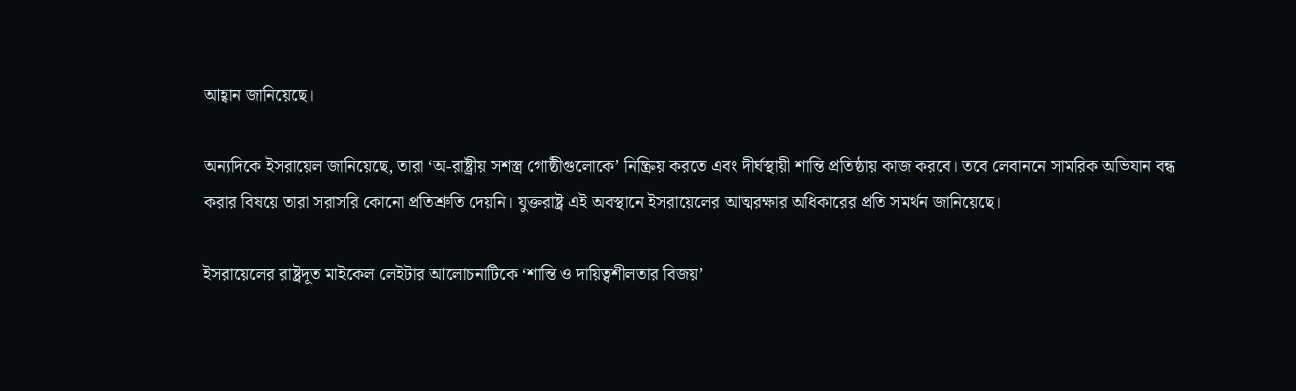আহ্বান জানিয়েছে।

অন্যদিকে ইসরায়েল জানিয়েছে, তারা ‘অ-রাষ্ট্রীয় সশস্ত্র গোষ্ঠীগুলোকে’ নিষ্ক্রিয় করতে এবং দীর্ঘস্থায়ী শান্তি প্রতিষ্ঠায় কাজ করবে। তবে লেবাননে সামরিক অভিযান বন্ধ করার বিষয়ে তারা সরাসরি কোনো প্রতিশ্রুতি দেয়নি। যুক্তরাষ্ট্র এই অবস্থানে ইসরায়েলের আত্মরক্ষার অধিকারের প্রতি সমর্থন জানিয়েছে।

ইসরায়েলের রাষ্ট্রদূত মাইকেল লেইটার আলোচনাটিকে ‘শান্তি ও দায়িত্বশীলতার বিজয়’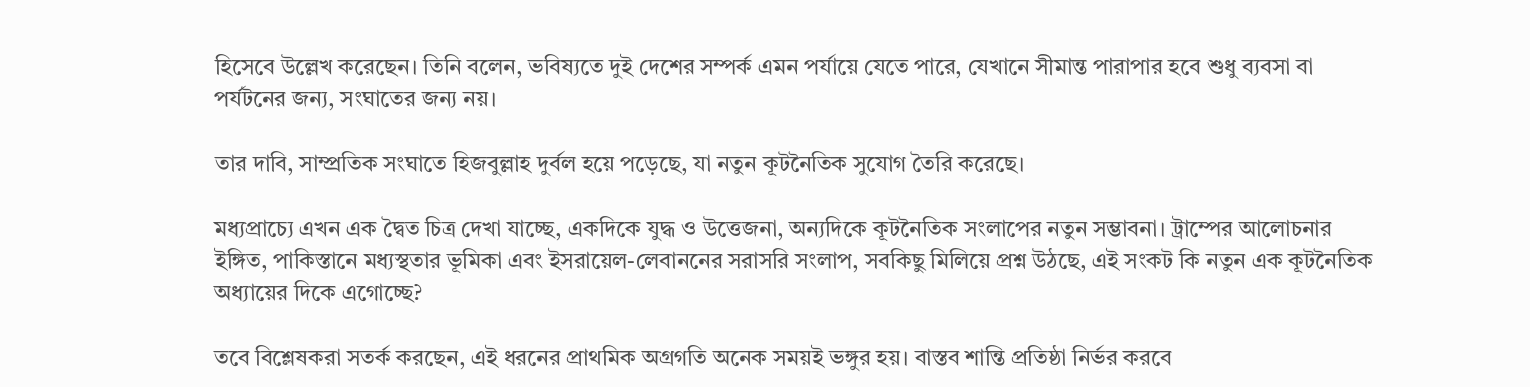হিসেবে উল্লেখ করেছেন। তিনি বলেন, ভবিষ্যতে দুই দেশের সম্পর্ক এমন পর্যায়ে যেতে পারে, যেখানে সীমান্ত পারাপার হবে শুধু ব্যবসা বা পর্যটনের জন্য, সংঘাতের জন্য নয়।

তার দাবি, সাম্প্রতিক সংঘাতে হিজবুল্লাহ দুর্বল হয়ে পড়েছে, যা নতুন কূটনৈতিক সুযোগ তৈরি করেছে।

মধ্যপ্রাচ্যে এখন এক দ্বৈত চিত্র দেখা যাচ্ছে, একদিকে যুদ্ধ ও উত্তেজনা, অন্যদিকে কূটনৈতিক সংলাপের নতুন সম্ভাবনা। ট্রাম্পের আলোচনার ইঙ্গিত, পাকিস্তানে মধ্যস্থতার ভূমিকা এবং ইসরায়েল-লেবাননের সরাসরি সংলাপ, সবকিছু মিলিয়ে প্রশ্ন উঠছে, এই সংকট কি নতুন এক কূটনৈতিক অধ্যায়ের দিকে এগোচ্ছে?

তবে বিশ্লেষকরা সতর্ক করছেন, এই ধরনের প্রাথমিক অগ্রগতি অনেক সময়ই ভঙ্গুর হয়। বাস্তব শান্তি প্রতিষ্ঠা নির্ভর করবে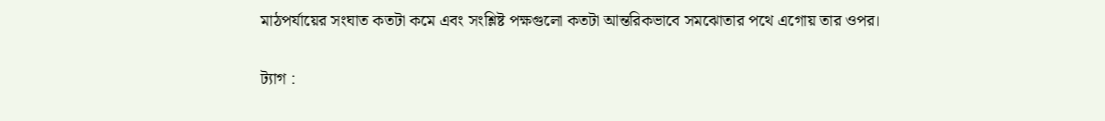মাঠপর্যায়ের সংঘাত কতটা কমে এবং সংশ্লিষ্ট পক্ষগুলো কতটা আন্তরিকভাবে সমঝোতার পথে এগোয় তার ওপর।

ট্যাগ :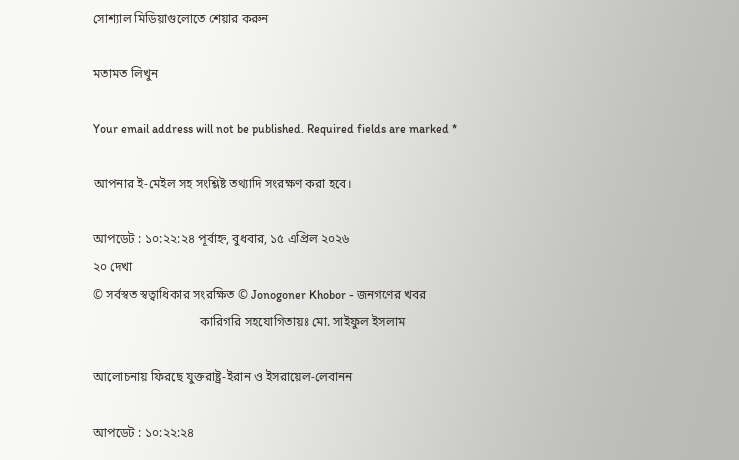সোশ্যাল মিডিয়াগুলোতে শেয়ার করুন

মতামত লিখুন

Your email address will not be published. Required fields are marked *

আপনার ই-মেইল সহ সংশ্লিষ্ট তথ্যাদি সংরক্ষণ করা হবে।

আপডেট : ১০:২২:২৪ পূর্বাহ্ন, বুধবার, ১৫ এপ্রিল ২০২৬
২০ দেখা
© সর্বস্বত স্বত্বাধিকার সংরক্ষিত © Jonogoner Khobor - জনগণের খবর
                                  কারিগরি সহযোগিতায়ঃ মো. সাইফুল ইসলাম

আলোচনায় ফিরছে যুক্তরাষ্ট্র-ইরান ও ইসরায়েল-লেবানন

আপডেট : ১০:২২:২৪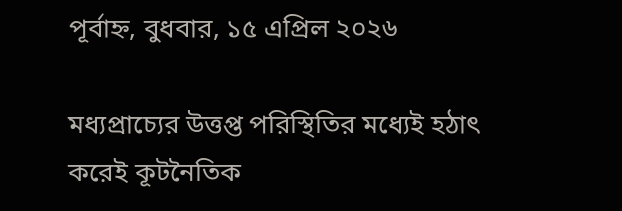পূর্বাহ্ন, বুধবার, ১৫ এপ্রিল ২০২৬

মধ্যপ্রাচ্যের উত্তপ্ত পরিস্থিতির মধ্যেই হঠাৎ করেই কূটনৈতিক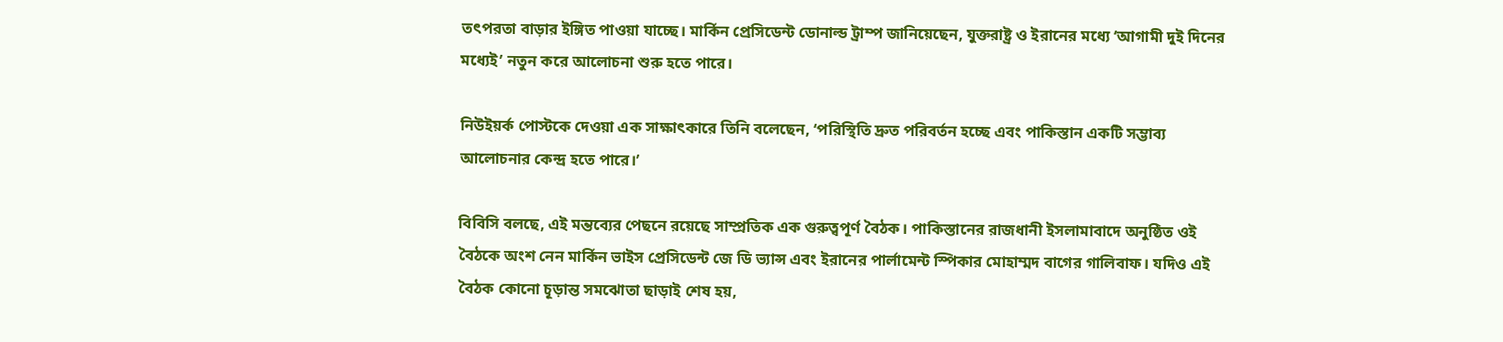তৎপরতা বাড়ার ইঙ্গিত পাওয়া যাচ্ছে। মার্কিন প্রেসিডেন্ট ডোনাল্ড ট্রাম্প জানিয়েছেন, যুক্তরাষ্ট্র ও ইরানের মধ্যে ‘আগামী দুই দিনের মধ্যেই’ নতুন করে আলোচনা শুরু হতে পারে।

নিউইয়র্ক পোস্টকে দেওয়া এক সাক্ষাৎকারে তিনি বলেছেন, ‘পরিস্থিতি দ্রুত পরিবর্তন হচ্ছে এবং পাকিস্তান একটি সম্ভাব্য আলোচনার কেন্দ্র হতে পারে।’

বিবিসি বলছে, এই মন্তব্যের পেছনে রয়েছে সাম্প্রতিক এক গুরুত্বপূর্ণ বৈঠক। পাকিস্তানের রাজধানী ইসলামাবাদে অনুষ্ঠিত ওই বৈঠকে অংশ নেন মার্কিন ভাইস প্রেসিডেন্ট জে ডি ভ্যান্স এবং ইরানের পার্লামেন্ট স্পিকার মোহাম্মদ বাগের গালিবাফ। যদিও এই বৈঠক কোনো চূড়ান্ত সমঝোতা ছাড়াই শেষ হয়,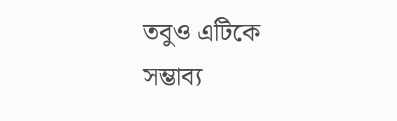তবুও এটিকে সম্ভাব্য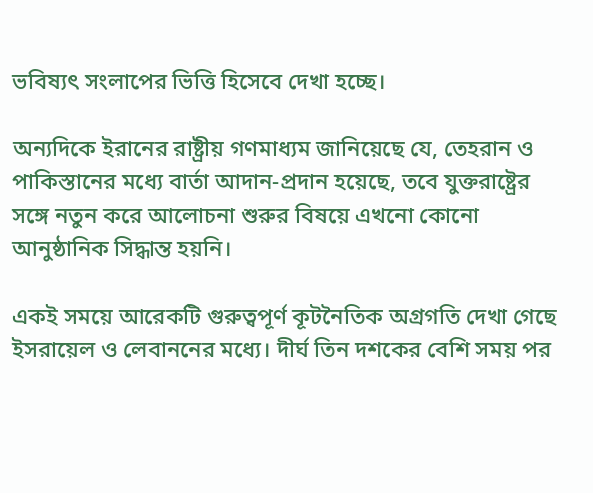ভবিষ্যৎ সংলাপের ভিত্তি হিসেবে দেখা হচ্ছে।

অন্যদিকে ইরানের রাষ্ট্রীয় গণমাধ্যম জানিয়েছে যে, তেহরান ও পাকিস্তানের মধ্যে বার্তা আদান-প্রদান হয়েছে, তবে যুক্তরাষ্ট্রের সঙ্গে নতুন করে আলোচনা শুরুর বিষয়ে এখনো কোনো আনুষ্ঠানিক সিদ্ধান্ত হয়নি।

একই সময়ে আরেকটি গুরুত্বপূর্ণ কূটনৈতিক অগ্রগতি দেখা গেছে ইসরায়েল ও লেবাননের মধ্যে। দীর্ঘ তিন দশকের বেশি সময় পর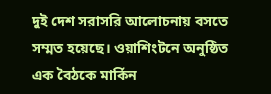দুই দেশ সরাসরি আলোচনায় বসতে সম্মত হয়েছে। ওয়াশিংটনে অনুষ্ঠিত এক বৈঠকে মার্কিন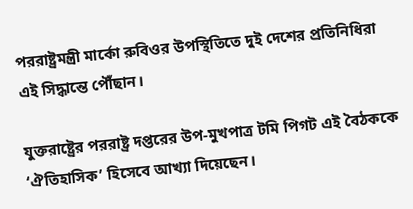পররাষ্ট্রমন্ত্রী মার্কো রুবিওর উপস্থিতিতে দুই দেশের প্রতিনিধিরা এই সিদ্ধান্তে পৌঁছান।

যুক্তরাষ্ট্রের পররাষ্ট্র দপ্তরের উপ-মুখপাত্র টমি পিগট এই বৈঠককে ‘ঐতিহাসিক’ হিসেবে আখ্যা দিয়েছেন।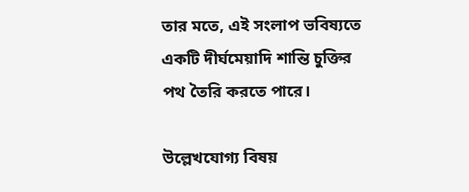তার মতে, এই সংলাপ ভবিষ্যতে একটি দীর্ঘমেয়াদি শান্তি চুক্তির পথ তৈরি করতে পারে।

উল্লেখযোগ্য বিষয়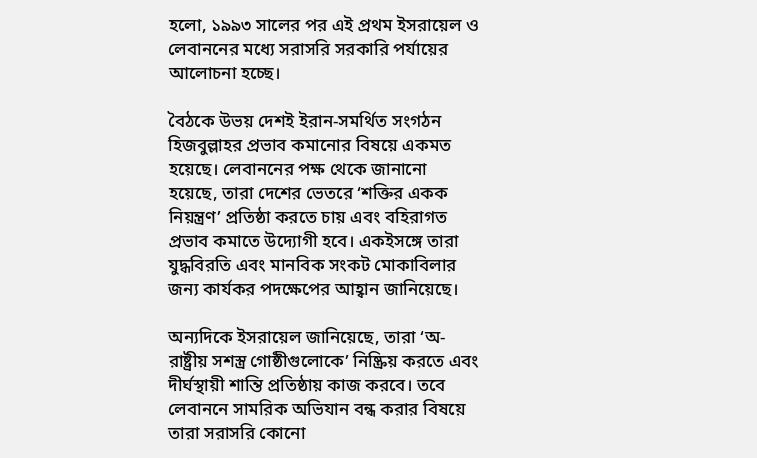হলো, ১৯৯৩ সালের পর এই প্রথম ইসরায়েল ও লেবাননের মধ্যে সরাসরি সরকারি পর্যায়ের আলোচনা হচ্ছে।

বৈঠকে উভয় দেশই ইরান-সমর্থিত সংগঠন হিজবুল্লাহর প্রভাব কমানোর বিষয়ে একমত হয়েছে। লেবাননের পক্ষ থেকে জানানো হয়েছে, তারা দেশের ভেতরে ‘শক্তির একক নিয়ন্ত্রণ’ প্রতিষ্ঠা করতে চায় এবং বহিরাগত প্রভাব কমাতে উদ্যোগী হবে। একইসঙ্গে তারা যুদ্ধবিরতি এবং মানবিক সংকট মোকাবিলার জন্য কার্যকর পদক্ষেপের আহ্বান জানিয়েছে।

অন্যদিকে ইসরায়েল জানিয়েছে, তারা ‘অ-রাষ্ট্রীয় সশস্ত্র গোষ্ঠীগুলোকে’ নিষ্ক্রিয় করতে এবং দীর্ঘস্থায়ী শান্তি প্রতিষ্ঠায় কাজ করবে। তবে লেবাননে সামরিক অভিযান বন্ধ করার বিষয়ে তারা সরাসরি কোনো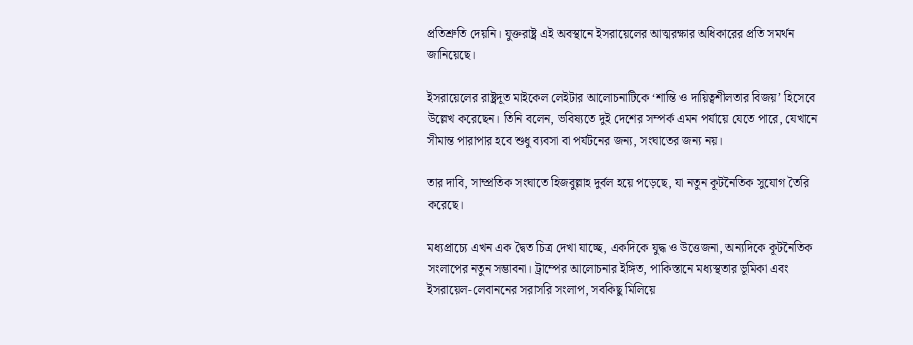প্রতিশ্রুতি দেয়নি। যুক্তরাষ্ট্র এই অবস্থানে ইসরায়েলের আত্মরক্ষার অধিকারের প্রতি সমর্থন জানিয়েছে।

ইসরায়েলের রাষ্ট্রদূত মাইকেল লেইটার আলোচনাটিকে ‘শান্তি ও দায়িত্বশীলতার বিজয়’ হিসেবে উল্লেখ করেছেন। তিনি বলেন, ভবিষ্যতে দুই দেশের সম্পর্ক এমন পর্যায়ে যেতে পারে, যেখানে সীমান্ত পারাপার হবে শুধু ব্যবসা বা পর্যটনের জন্য, সংঘাতের জন্য নয়।

তার দাবি, সাম্প্রতিক সংঘাতে হিজবুল্লাহ দুর্বল হয়ে পড়েছে, যা নতুন কূটনৈতিক সুযোগ তৈরি করেছে।

মধ্যপ্রাচ্যে এখন এক দ্বৈত চিত্র দেখা যাচ্ছে, একদিকে যুদ্ধ ও উত্তেজনা, অন্যদিকে কূটনৈতিক সংলাপের নতুন সম্ভাবনা। ট্রাম্পের আলোচনার ইঙ্গিত, পাকিস্তানে মধ্যস্থতার ভূমিকা এবং ইসরায়েল-লেবাননের সরাসরি সংলাপ, সবকিছু মিলিয়ে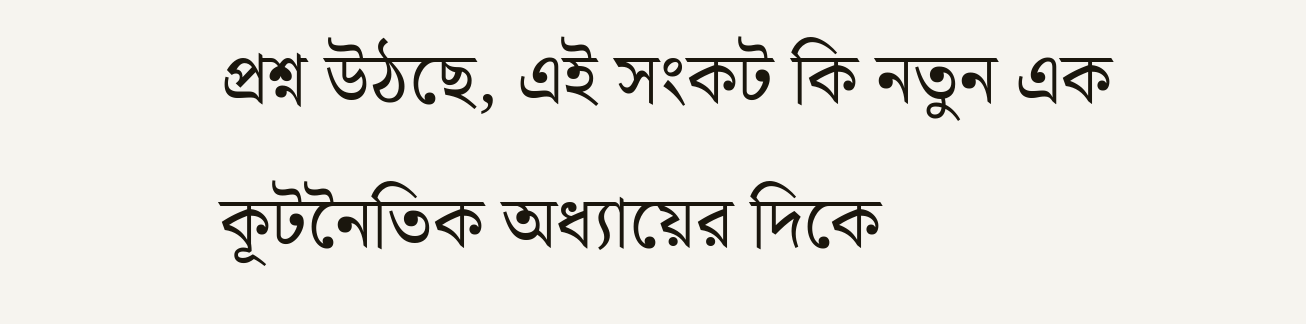প্রশ্ন উঠছে, এই সংকট কি নতুন এক কূটনৈতিক অধ্যায়ের দিকে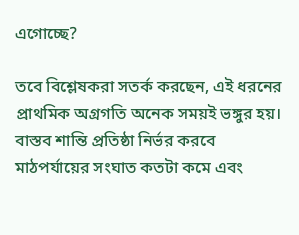এগোচ্ছে?

তবে বিশ্লেষকরা সতর্ক করছেন, এই ধরনের প্রাথমিক অগ্রগতি অনেক সময়ই ভঙ্গুর হয়। বাস্তব শান্তি প্রতিষ্ঠা নির্ভর করবে মাঠপর্যায়ের সংঘাত কতটা কমে এবং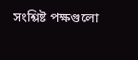সংশ্লিষ্ট পক্ষগুলো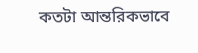কতটা আন্তরিকভাবে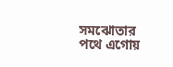সমঝোতার পথে এগোয়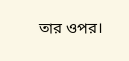তার ওপর।